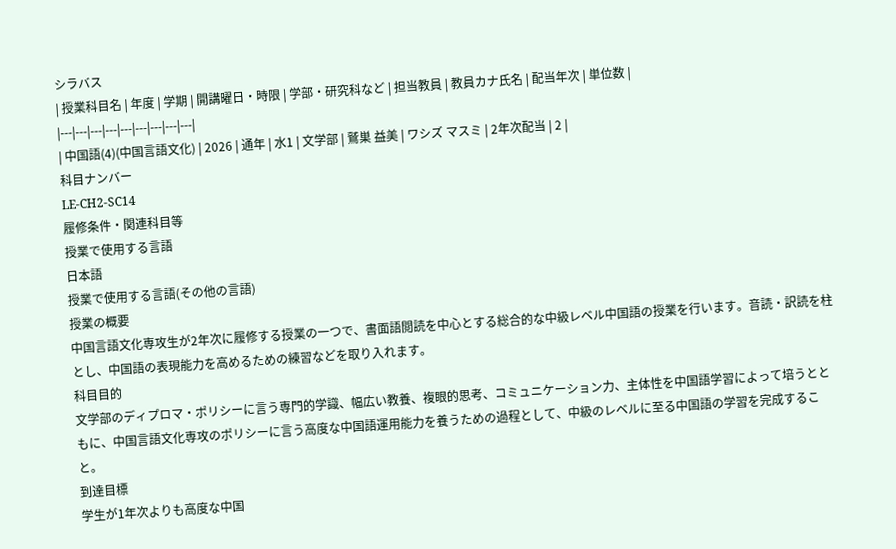シラバス
| 授業科目名 | 年度 | 学期 | 開講曜日・時限 | 学部・研究科など | 担当教員 | 教員カナ氏名 | 配当年次 | 単位数 |
|---|---|---|---|---|---|---|---|---|
| 中国語(4)(中国言語文化) | 2026 | 通年 | 水1 | 文学部 | 鷲巣 益美 | ワシズ マスミ | 2年次配当 | 2 |
科目ナンバー
LE-CH2-SC14
履修条件・関連科目等
授業で使用する言語
日本語
授業で使用する言語(その他の言語)
授業の概要
中国言語文化専攻生が2年次に履修する授業の一つで、書面語閲読を中心とする総合的な中級レベル中国語の授業を行います。音読・訳読を柱とし、中国語の表現能力を高めるための練習などを取り入れます。
科目目的
文学部のディプロマ・ポリシーに言う専門的学識、幅広い教養、複眼的思考、コミュニケーション力、主体性を中国語学習によって培うとともに、中国言語文化専攻のポリシーに言う高度な中国語運用能力を養うための過程として、中級のレベルに至る中国語の学習を完成すること。
到達目標
学生が1年次よりも高度な中国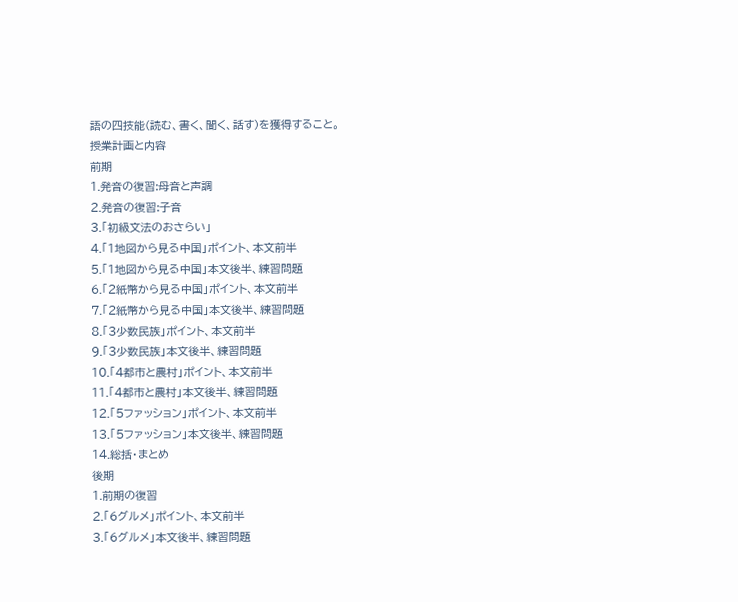語の四技能(読む、書く、聞く、話す)を獲得すること。
授業計画と内容
前期
1.発音の復習:母音と声調
2.発音の復習:子音
3.「初級文法のおさらい」
4.「1地図から見る中国」ポイント、本文前半
5.「1地図から見る中国」本文後半、練習問題
6.「2紙幣から見る中国」ポイント、本文前半
7.「2紙幣から見る中国」本文後半、練習問題
8.「3少数民族」ポイント、本文前半
9.「3少数民族」本文後半、練習問題
10.「4都市と農村」ポイント、本文前半
11.「4都市と農村」本文後半、練習問題
12.「5ファッション」ポイント、本文前半
13.「5ファッション」本文後半、練習問題
14.総括・まとめ
後期
1.前期の復習
2.「6グルメ」ポイント、本文前半
3.「6グルメ」本文後半、練習問題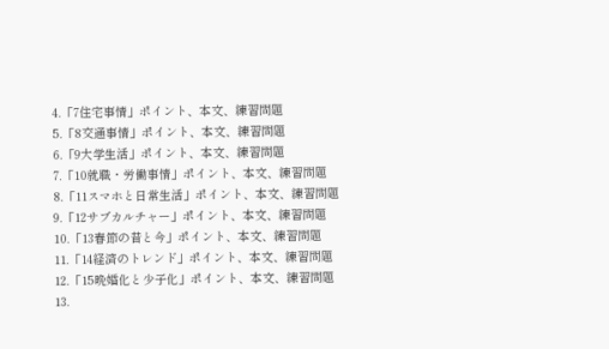4.「7住宅事情」ポイント、本文、練習問題
5.「8交通事情」ポイント、本文、練習問題
6.「9大学生活」ポイント、本文、練習問題
7.「10就職・労働事情」ポイント、本文、練習問題
8.「11スマホと日常生活」ポイント、本文、練習問題
9.「12サブカルチャー」ポイント、本文、練習問題
10.「13春節の昔と今」ポイント、本文、練習問題
11.「14経済のトレンド」ポイント、本文、練習問題
12.「15晩婚化と少子化」ポイント、本文、練習問題
13.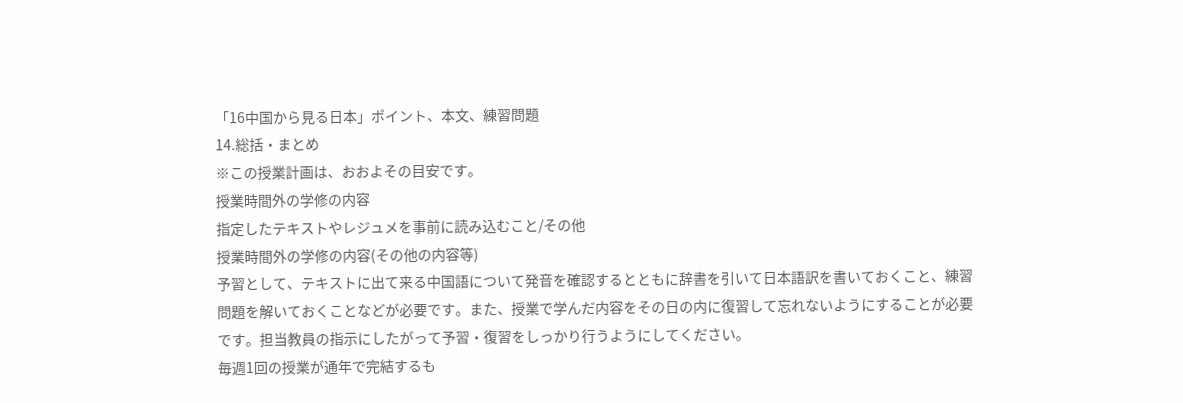「16中国から見る日本」ポイント、本文、練習問題
14.総括・まとめ
※この授業計画は、おおよその目安です。
授業時間外の学修の内容
指定したテキストやレジュメを事前に読み込むこと/その他
授業時間外の学修の内容(その他の内容等)
予習として、テキストに出て来る中国語について発音を確認するとともに辞書を引いて日本語訳を書いておくこと、練習問題を解いておくことなどが必要です。また、授業で学んだ内容をその日の内に復習して忘れないようにすることが必要です。担当教員の指示にしたがって予習・復習をしっかり行うようにしてください。
毎週1回の授業が通年で完結するも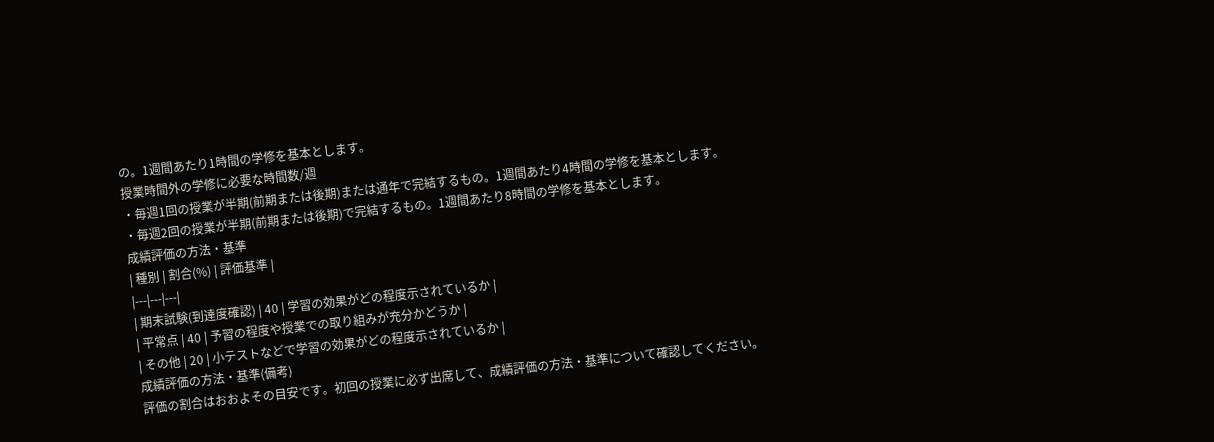の。1週間あたり1時間の学修を基本とします。
授業時間外の学修に必要な時間数/週
・毎週1回の授業が半期(前期または後期)または通年で完結するもの。1週間あたり4時間の学修を基本とします。
・毎週2回の授業が半期(前期または後期)で完結するもの。1週間あたり8時間の学修を基本とします。
成績評価の方法・基準
| 種別 | 割合(%) | 評価基準 |
|---|---|---|
| 期末試験(到達度確認) | 40 | 学習の効果がどの程度示されているか |
| 平常点 | 40 | 予習の程度や授業での取り組みが充分かどうか |
| その他 | 20 | 小テストなどで学習の効果がどの程度示されているか |
成績評価の方法・基準(備考)
評価の割合はおおよその目安です。初回の授業に必ず出席して、成績評価の方法・基準について確認してください。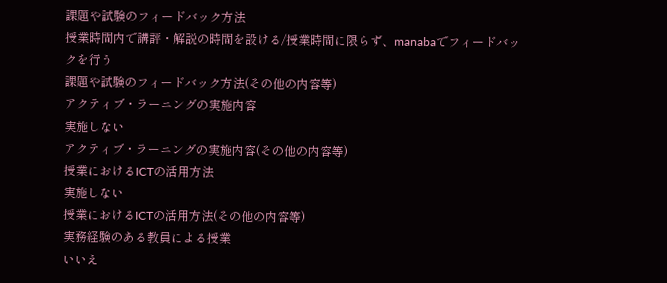課題や試験のフィードバック方法
授業時間内で講評・解説の時間を設ける/授業時間に限らず、manabaでフィードバックを行う
課題や試験のフィードバック方法(その他の内容等)
アクティブ・ラーニングの実施内容
実施しない
アクティブ・ラーニングの実施内容(その他の内容等)
授業におけるICTの活用方法
実施しない
授業におけるICTの活用方法(その他の内容等)
実務経験のある教員による授業
いいえ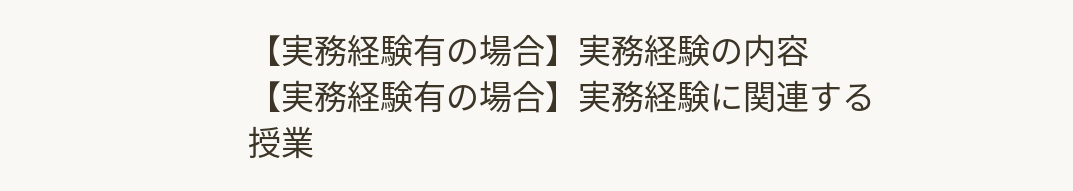【実務経験有の場合】実務経験の内容
【実務経験有の場合】実務経験に関連する授業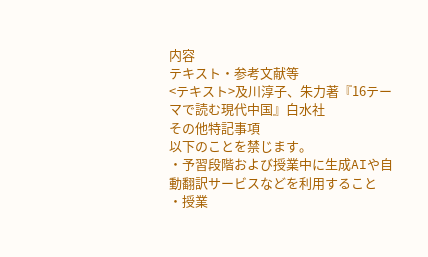内容
テキスト・参考文献等
<テキスト>及川淳子、朱力著『16テーマで読む現代中国』白水社
その他特記事項
以下のことを禁じます。
・予習段階および授業中に生成AIや自動翻訳サービスなどを利用すること
・授業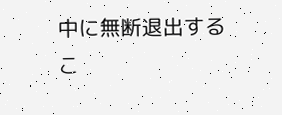中に無断退出するこ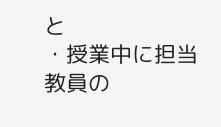と
・授業中に担当教員の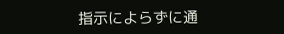指示によらずに通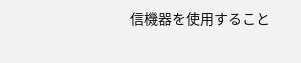信機器を使用すること